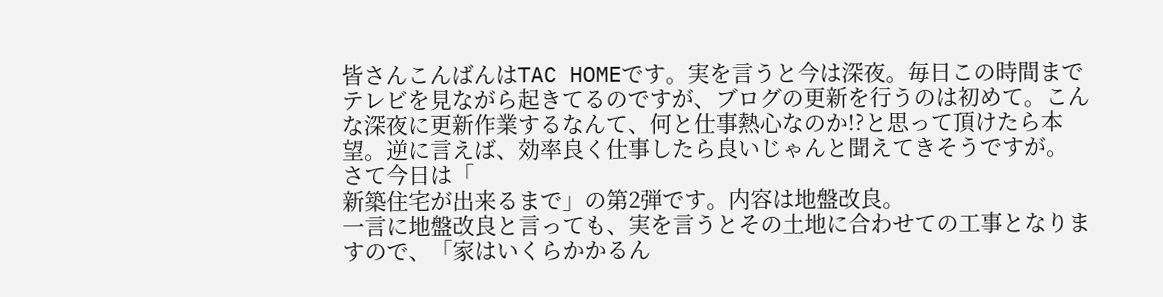皆さんこんばんはTAC HOMEです。実を言うと今は深夜。毎日この時間までテレビを見ながら起きてるのですが、ブログの更新を行うのは初めて。こんな深夜に更新作業するなんて、何と仕事熱心なのか!?と思って頂けたら本望。逆に言えば、効率良く仕事したら良いじゃんと聞えてきそうですが。
さて今日は「
新築住宅が出来るまで」の第2弾です。内容は地盤改良。
一言に地盤改良と言っても、実を言うとその土地に合わせての工事となりますので、「家はいくらかかるん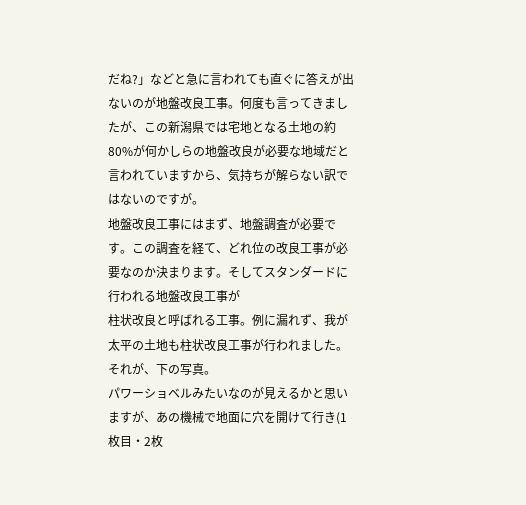だね?」などと急に言われても直ぐに答えが出ないのが地盤改良工事。何度も言ってきましたが、この新潟県では宅地となる土地の約80%が何かしらの地盤改良が必要な地域だと言われていますから、気持ちが解らない訳ではないのですが。
地盤改良工事にはまず、地盤調査が必要です。この調査を経て、どれ位の改良工事が必要なのか決まります。そしてスタンダードに行われる地盤改良工事が
柱状改良と呼ばれる工事。例に漏れず、我が太平の土地も柱状改良工事が行われました。それが、下の写真。
パワーショベルみたいなのが見えるかと思いますが、あの機械で地面に穴を開けて行き(1枚目・2枚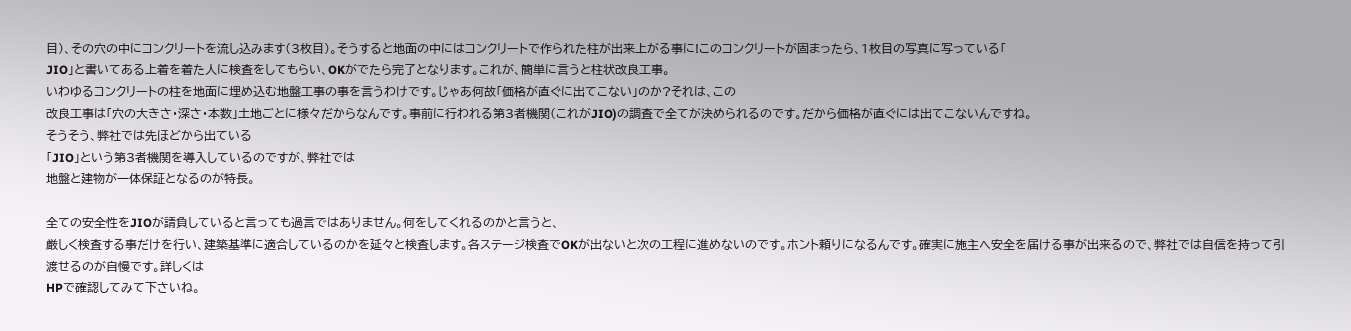目)、その穴の中にコンクリートを流し込みます(3枚目)。そうすると地面の中にはコンクリートで作られた柱が出来上がる事に!このコンクリートが固まったら、1枚目の写真に写っている「
JIO」と書いてある上着を着た人に検査をしてもらい、OKがでたら完了となります。これが、簡単に言うと柱状改良工事。
いわゆるコンクリートの柱を地面に埋め込む地盤工事の事を言うわけです。じゃあ何故「価格が直ぐに出てこない」のか?それは、この
改良工事は「穴の大きさ・深さ・本数」土地ごとに様々だからなんです。事前に行われる第3者機関(これがJIO)の調査で全てが決められるのです。だから価格が直ぐには出てこないんですね。
そうそう、弊社では先ほどから出ている
「JIO」という第3者機関を導入しているのですが、弊社では
地盤と建物が一体保証となるのが特長。

全ての安全性をJIOが請負していると言っても過言ではありません。何をしてくれるのかと言うと、
厳しく検査する事だけを行い、建築基準に適合しているのかを延々と検査します。各ステージ検査でOKが出ないと次の工程に進めないのです。ホント頼りになるんです。確実に施主へ安全を届ける事が出来るので、弊社では自信を持って引渡せるのが自慢です。詳しくは
HPで確認してみて下さいね。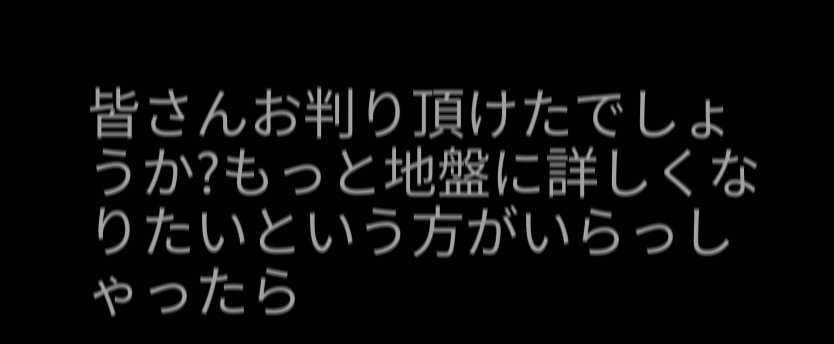皆さんお判り頂けたでしょうか?もっと地盤に詳しくなりたいという方がいらっしゃったら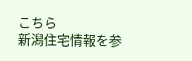こちら
新潟住宅情報を参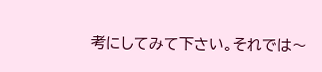考にしてみて下さい。それでは〜